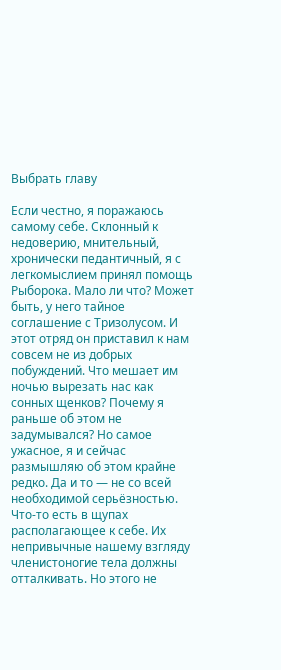Выбрать главу

Если честно, я поражаюсь самому себе. Склонный к недоверию, мнительный, хронически педантичный, я с легкомыслием принял помощь Рыборока. Мало ли что? Может быть, у него тайное соглашение с Тризолусом. И этот отряд он приставил к нам совсем не из добрых побуждений. Что мешает им ночью вырезать нас как сонных щенков? Почему я раньше об этом не задумывался? Но самое ужасное, я и сейчас размышляю об этом крайне редко. Да и то — не со всей необходимой серьёзностью. Что-то есть в щупах располагающее к себе. Их непривычные нашему взгляду членистоногие тела должны отталкивать. Но этого не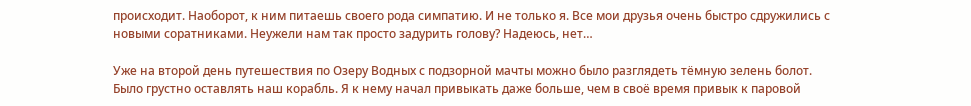происходит. Наоборот, к ним питаешь своего рода симпатию. И не только я. Все мои друзья очень быстро сдружились с новыми соратниками. Неужели нам так просто задурить голову? Надеюсь, нет…

Уже на второй день путешествия по Озеру Водных с подзорной мачты можно было разглядеть тёмную зелень болот. Было грустно оставлять наш корабль. Я к нему начал привыкать даже больше, чем в своё время привык к паровой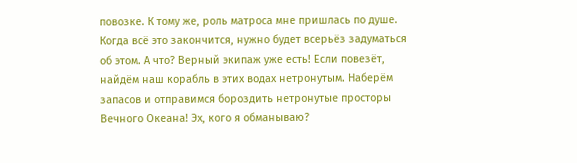повозке. К тому же, роль матроса мне пришлась по душе. Когда всё это закончится, нужно будет всерьёз задуматься об этом. А что? Верный экипаж уже есть! Если повезёт, найдём наш корабль в этих водах нетронутым. Наберём запасов и отправимся бороздить нетронутые просторы Вечного Океана! Эх, кого я обманываю?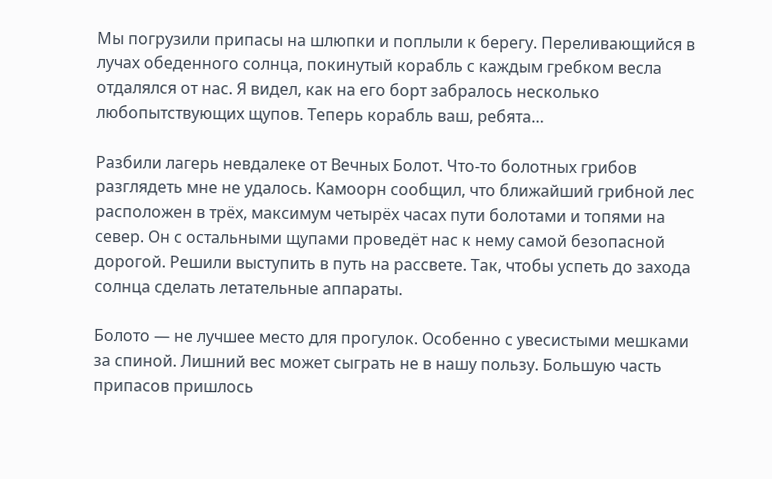Мы погрузили припасы на шлюпки и поплыли к берегу. Переливающийся в лучах обеденного солнца, покинутый корабль с каждым гребком весла отдалялся от нас. Я видел, как на его борт забралось несколько любопытствующих щупов. Теперь корабль ваш, ребята…

Разбили лагерь невдалеке от Вечных Болот. Что-то болотных грибов разглядеть мне не удалось. Камоорн сообщил, что ближайший грибной лес расположен в трёх, максимум четырёх часах пути болотами и топями на север. Он с остальными щупами проведёт нас к нему самой безопасной дорогой. Решили выступить в путь на рассвете. Так, чтобы успеть до захода солнца сделать летательные аппараты.

Болото — не лучшее место для прогулок. Особенно с увесистыми мешками за спиной. Лишний вес может сыграть не в нашу пользу. Большую часть припасов пришлось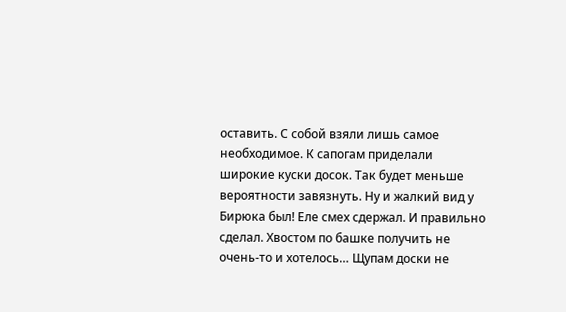оставить. С собой взяли лишь самое необходимое. К сапогам приделали широкие куски досок. Так будет меньше вероятности завязнуть. Ну и жалкий вид у Бирюка был! Еле смех сдержал. И правильно сделал. Хвостом по башке получить не очень-то и хотелось… Щупам доски не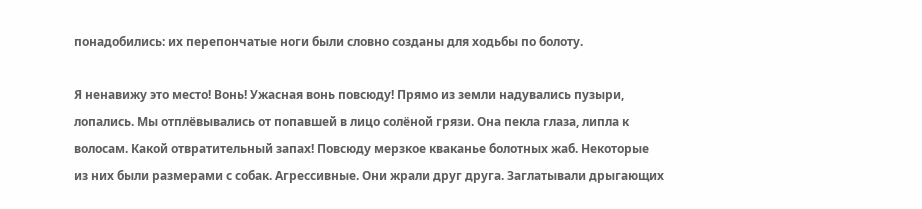понадобились: их перепончатые ноги были словно созданы для ходьбы по болоту.

Я ненавижу это место! Вонь! Ужасная вонь повсюду! Прямо из земли надувались пузыри, лопались. Мы отплёвывались от попавшей в лицо солёной грязи. Она пекла глаза, липла к волосам. Какой отвратительный запах! Повсюду мерзкое кваканье болотных жаб. Некоторые из них были размерами с собак. Агрессивные. Они жрали друг друга. Заглатывали дрыгающих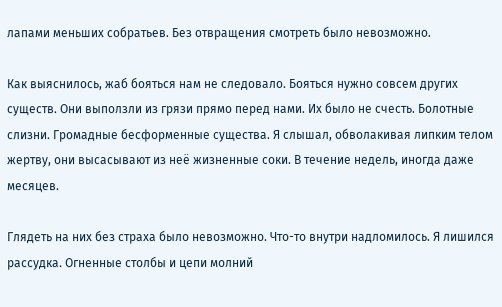лапами меньших собратьев. Без отвращения смотреть было невозможно.

Как выяснилось, жаб бояться нам не следовало. Бояться нужно совсем других существ. Они выползли из грязи прямо перед нами. Их было не счесть. Болотные слизни. Громадные бесформенные существа. Я слышал, обволакивая липким телом жертву, они высасывают из неё жизненные соки. В течение недель, иногда даже месяцев.

Глядеть на них без страха было невозможно. Что-то внутри надломилось. Я лишился рассудка. Огненные столбы и цепи молний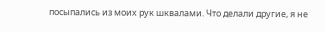посыпались из моих рук шквалами. Что делали другие, я не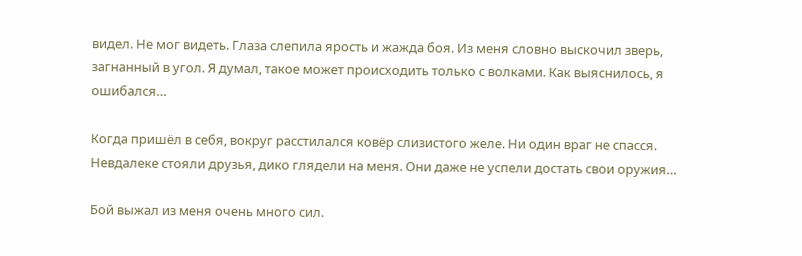видел. Не мог видеть. Глаза слепила ярость и жажда боя. Из меня словно выскочил зверь, загнанный в угол. Я думал, такое может происходить только с волками. Как выяснилось, я ошибался…

Когда пришёл в себя, вокруг расстилался ковёр слизистого желе. Ни один враг не спасся. Невдалеке стояли друзья, дико глядели на меня. Они даже не успели достать свои оружия…

Бой выжал из меня очень много сил.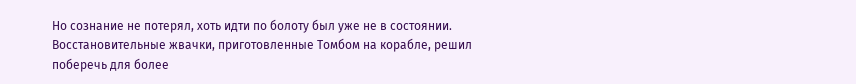Но сознание не потерял, хоть идти по болоту был уже не в состоянии. Восстановительные жвачки, приготовленные Томбом на корабле, решил поберечь для более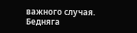важного случая. Бедняга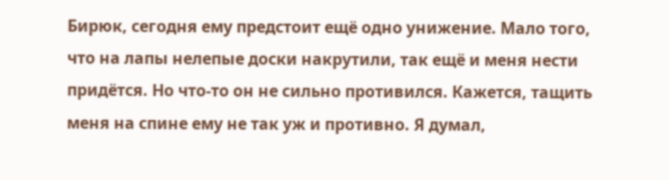Бирюк, сегодня ему предстоит ещё одно унижение. Мало того, что на лапы нелепые доски накрутили, так ещё и меня нести придётся. Но что-то он не сильно противился. Кажется, тащить меня на спине ему не так уж и противно. Я думал,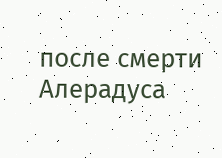после смерти Алерадуса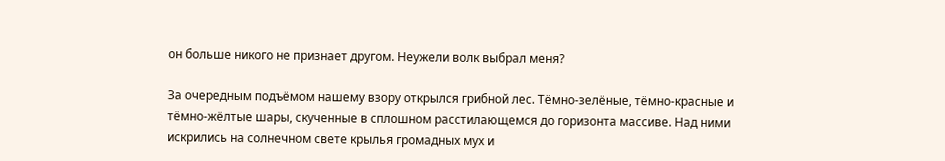он больше никого не признает другом. Неужели волк выбрал меня?

За очередным подъёмом нашему взору открылся грибной лес. Тёмно-зелёные, тёмно-красные и тёмно-жёлтые шары, скученные в сплошном расстилающемся до горизонта массиве. Над ними искрились на солнечном свете крылья громадных мух и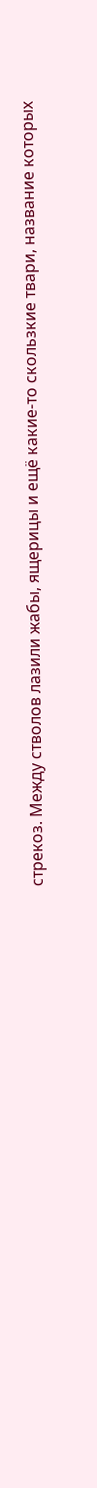стрекоз. Между стволов лазили жабы, ящерицы и ещё какие-то скользкие твари, название которых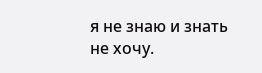я не знаю и знать не хочу.